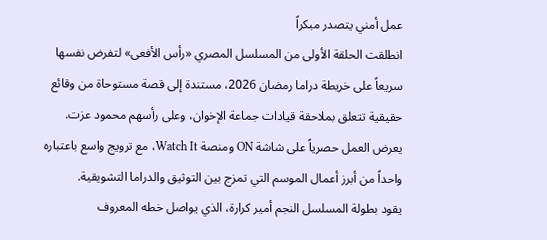عمل أمني يتصدر مبكراً
انطلقت الحلقة الأولى من المسلسل المصري «رأس الأفعى» لتفرض نفسها سريعاً على خريطة دراما رمضان 2026، مستندة إلى قصة مستوحاة من وقائع حقيقية تتعلق بملاحقة قيادات جماعة الإخوان، وعلى رأسهم محمود عزت.
يعرض العمل حصرياً على شاشة ON ومنصة Watch It، مع ترويج واسع باعتباره واحداً من أبرز أعمال الموسم التي تمزج بين التوثيق والدراما التشويقية.
يقود بطولة المسلسل النجم أمير كرارة، الذي يواصل خطه المعروف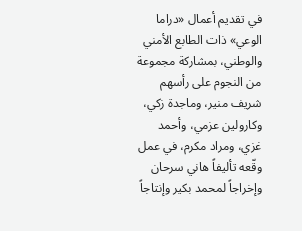في تقديم أعمال «دراما الوعي» ذات الطابع الأمني والوطني، بمشاركة مجموعة من النجوم على رأسهم شريف منير، وماجدة زكي، وكارولين عزمي، وأحمد غزي، ومراد مكرم، في عمل وقّعه تأليفاً هاني سرحان وإخراجاً لمحمد بكير وإنتاجاً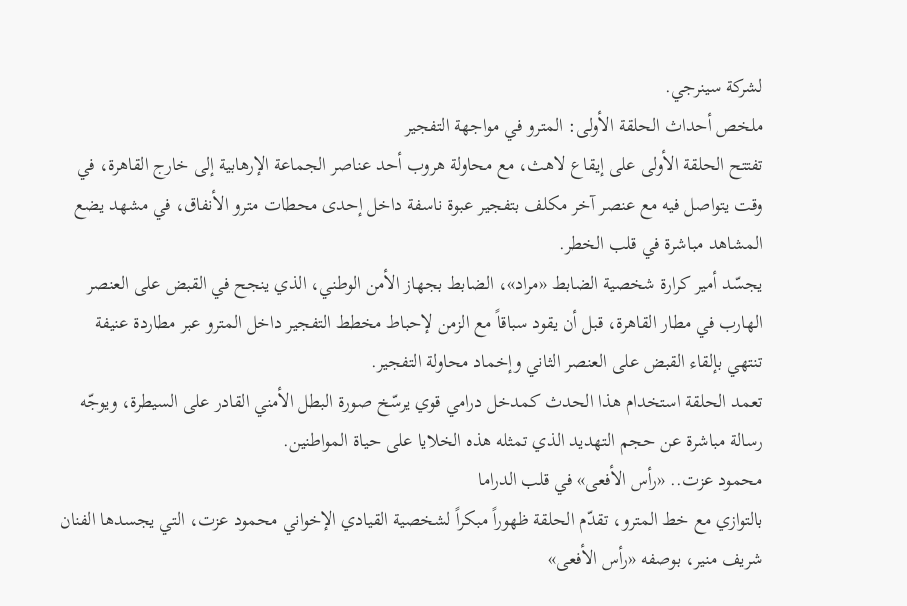لشركة سينرجي.
ملخص أحداث الحلقة الأولى: المترو في مواجهة التفجير
تفتتح الحلقة الأولى على إيقاع لاهث، مع محاولة هروب أحد عناصر الجماعة الإرهابية إلى خارج القاهرة، في وقت يتواصل فيه مع عنصر آخر مكلف بتفجير عبوة ناسفة داخل إحدى محطات مترو الأنفاق، في مشهد يضع المشاهد مباشرة في قلب الخطر.
يجسّد أمير كرارة شخصية الضابط «مراد»، الضابط بجهاز الأمن الوطني، الذي ينجح في القبض على العنصر الهارب في مطار القاهرة، قبل أن يقود سباقاً مع الزمن لإحباط مخطط التفجير داخل المترو عبر مطاردة عنيفة تنتهي بإلقاء القبض على العنصر الثاني وإخماد محاولة التفجير.
تعمد الحلقة استخدام هذا الحدث كمدخل درامي قوي يرسّخ صورة البطل الأمني القادر على السيطرة، ويوجّه رسالة مباشرة عن حجم التهديد الذي تمثله هذه الخلايا على حياة المواطنين.
محمود عزت.. «رأس الأفعى» في قلب الدراما
بالتوازي مع خط المترو، تقدّم الحلقة ظهوراً مبكراً لشخصية القيادي الإخواني محمود عزت، التي يجسدها الفنان شريف منير، بوصفه «رأس الأفعى»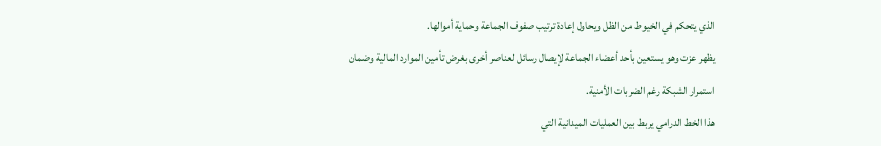الذي يتحكم في الخيوط من الظل ويحاول إعادة ترتيب صفوف الجماعة وحماية أموالها.
يظهر عزت وهو يستعين بأحد أعضاء الجماعة لإيصال رسائل لعناصر أخرى بغرض تأمين الموارد المالية وضمان استمرار الشبكة رغم الضربات الأمنية.
هذا الخط الدرامي يربط بين العمليات الميدانية التي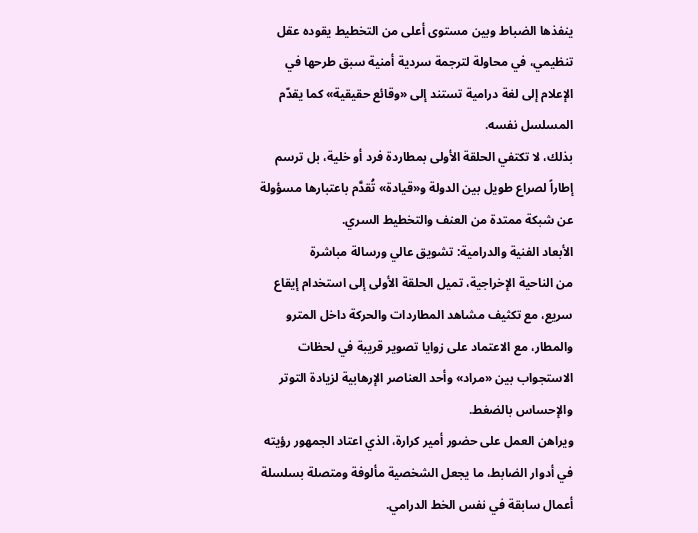ينفذها الضباط وبين مستوى أعلى من التخطيط يقوده عقل تنظيمي، في محاولة لترجمة سردية أمنية سبق طرحها في الإعلام إلى لغة درامية تستند إلى «وقائع حقيقية» كما يقدّم المسلسل نفسه.
بذلك، لا تكتفي الحلقة الأولى بمطاردة فرد أو خلية، بل ترسم إطاراً لصراع طويل بين الدولة و«قيادة» تُقدَّم باعتبارها مسؤولة عن شبكة ممتدة من العنف والتخطيط السري.
الأبعاد الفنية والدرامية: تشويق عالي ورسالة مباشرة
من الناحية الإخراجية، تميل الحلقة الأولى إلى استخدام إيقاع سريع، مع تكثيف مشاهد المطاردات والحركة داخل المترو والمطار، مع الاعتماد على زوايا تصوير قريبة في لحظات الاستجواب بين «مراد» وأحد العناصر الإرهابية لزيادة التوتر والإحساس بالضغط.
ويراهن العمل على حضور أمير كرارة، الذي اعتاد الجمهور رؤيته في أدوار الضابط، ما يجعل الشخصية مألوفة ومتصلة بسلسلة أعمال سابقة في نفس الخط الدرامي.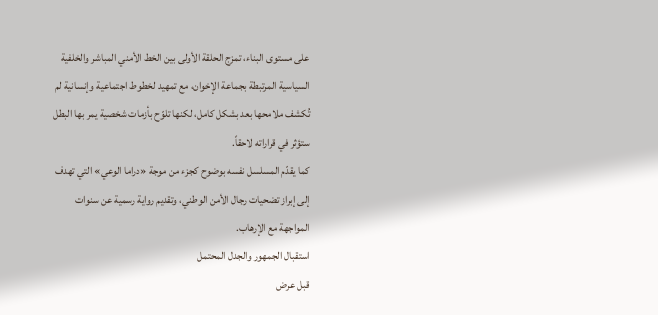على مستوى البناء، تمزج الحلقة الأولى بين الخط الأمني المباشر والخلفية السياسية المرتبطة بجماعة الإخوان، مع تمهيد لخطوط اجتماعية وإنسانية لم تُكشف ملامحها بعد بشكل كامل، لكنها تلوّح بأزمات شخصية يمر بها البطل ستؤثر في قراراته لاحقاً.
كما يقدّم المسلسل نفسه بوضوح كجزء من موجة «دراما الوعي» التي تهدف إلى إبراز تضحيات رجال الأمن الوطني، وتقديم رواية رسمية عن سنوات المواجهة مع الإرهاب.
استقبال الجمهور والجدل المحتمل
قبل عرض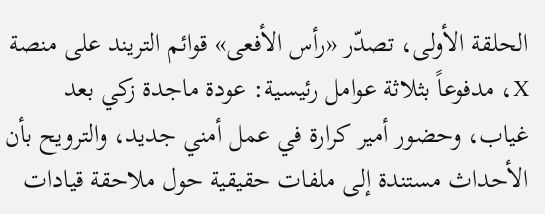الحلقة الأولى، تصدّر «رأس الأفعى» قوائم التريند على منصة X، مدفوعاً بثلاثة عوامل رئيسية: عودة ماجدة زكي بعد غياب، وحضور أمير كرارة في عمل أمني جديد، والترويح بأن الأحداث مستندة إلى ملفات حقيقية حول ملاحقة قيادات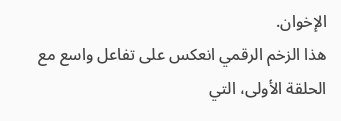الإخوان.
هذا الزخم الرقمي انعكس على تفاعل واسع مع الحلقة الأولى، التي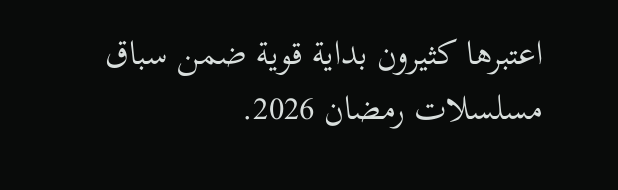اعتبرها كثيرون بداية قوية ضمن سباق مسلسلات رمضان 2026.